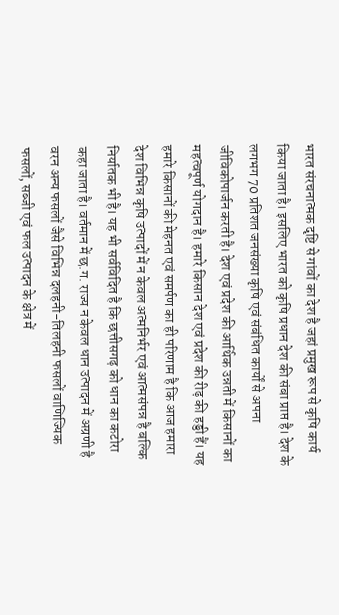भारत संरचनात्मक दृष्टि से गांवों का देश है जहां प्रमुख रूप से कृषि कार्य किया जाता है। इसलिए भारत को कृषि प्रधान देश की संबा प्राप्त है। देश के लगभग 70 प्रतिशत जनसंख्या कृषि एवं संबंधित कार्यों से अपना जीविकोपार्जन करती है। देश एवं प्रदेश की आर्थिक उन्नती में किसानों का महत्वपूर्ण योगदान है। हमारे किसान देश एवं प्रदेश की रीढ़ की हड्डी हैं। यह हमारे किसानों की मेहनत एवं समर्पण का ही परिणाम है कि आज हमारा देश विभिन्न कृषि उत्पादों में न केवल अत्मनिर्भर एवं आत्मसंपन्न है बल्कि निर्यातक भी है। यह भी सर्वविदित है कि छत्तीसगढ़ को धान का कटोरा कहा जाता है। वर्तमान में छ.ग. राज्य न केवल धान उत्पादन में अग्रणी है वरन अन्य फसलों जैसे विभिन्न दलहनी-तिलहनी फसलों वाणिज्यिक फसलों, सब्जी एवं फल उत्पादन के क्षेत्र में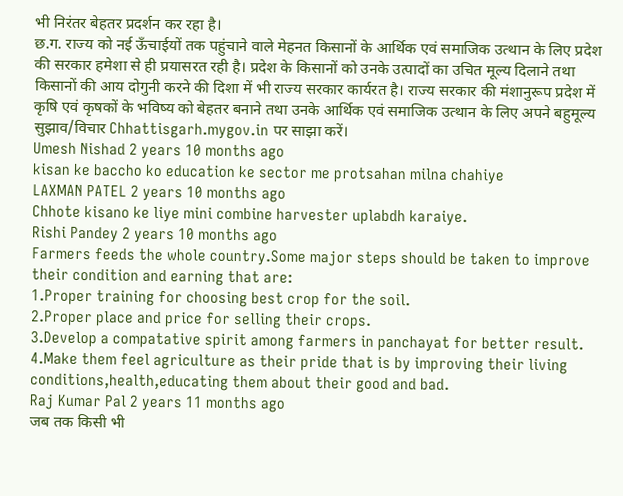भी निरंतर बेहतर प्रदर्शन कर रहा है।
छ.ग. राज्य को नई ऊँचाईयों तक पहुंचाने वाले मेहनत किसानों के आर्थिक एवं समाजिक उत्थान के लिए प्रदेश की सरकार हमेशा से ही प्रयासरत रही है। प्रदेश के किसानों को उनके उत्पादों का उचित मूल्य दिलाने तथा किसानों की आय दोगुनी करने की दिशा में भी राज्य सरकार कार्यरत है। राज्य सरकार की मंशानुरूप प्रदेश में कृषि एवं कृषकों के भविष्य को बेहतर बनाने तथा उनके आर्थिक एवं समाजिक उत्थान के लिए अपने बहुमूल्य सुझाव/विचार Chhattisgarh.mygov.in पर साझा करें।
Umesh Nishad 2 years 10 months ago
kisan ke baccho ko education ke sector me protsahan milna chahiye
LAXMAN PATEL 2 years 10 months ago
Chhote kisano ke liye mini combine harvester uplabdh karaiye.
Rishi Pandey 2 years 10 months ago
Farmers feeds the whole country.Some major steps should be taken to improve their condition and earning that are:
1.Proper training for choosing best crop for the soil.
2.Proper place and price for selling their crops.
3.Develop a compatative spirit among farmers in panchayat for better result.
4.Make them feel agriculture as their pride that is by improving their living conditions,health,educating them about their good and bad.
Raj Kumar Pal 2 years 11 months ago
जब तक किसी भी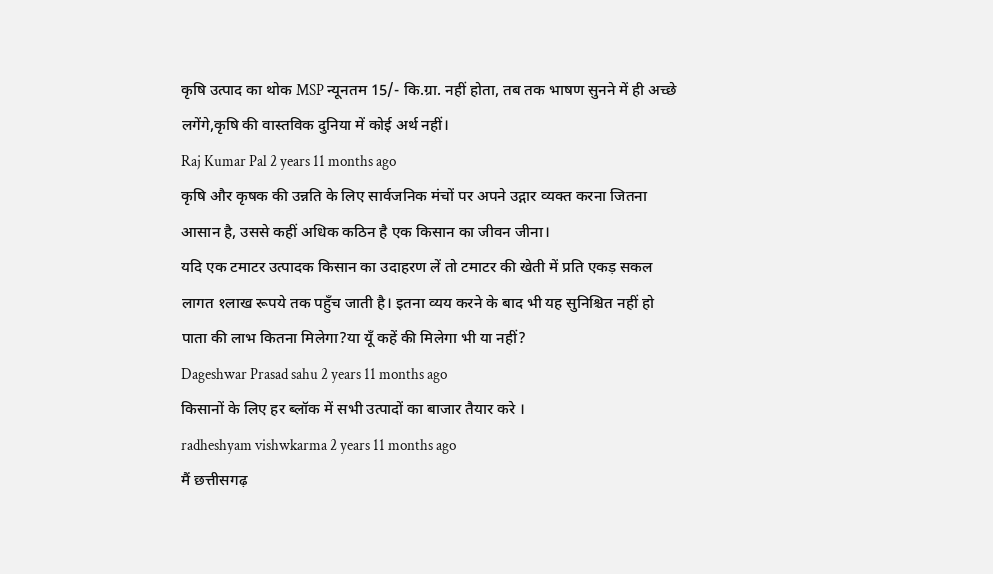कृषि उत्पाद का थोक MSP न्यूनतम 15/- कि.ग्रा. नहीं होता, तब तक भाषण सुनने में ही अच्छे लगेंगे,कृषि की वास्तविक दुनिया में कोई अर्थ नहीं।
Raj Kumar Pal 2 years 11 months ago
कृषि और कृषक की उन्नति के लिए सार्वजनिक मंचों पर अपने उद्गार व्यक्त करना जितना आसान है, उससे कहीं अधिक कठिन है एक किसान का जीवन जीना।
यदि एक टमाटर उत्पादक किसान का उदाहरण लें तो टमाटर की खेती में प्रति एकड़ सकल लागत १लाख रूपये तक पहुँच जाती है। इतना व्यय करने के बाद भी यह सुनिश्चित नहीं हो पाता की लाभ कितना मिलेगा?या यूँ कहें की मिलेगा भी या नहीं?
Dageshwar Prasad sahu 2 years 11 months ago
किसानों के लिए हर ब्लॉक में सभी उत्पादों का बाजार तैयार करे ।
radheshyam vishwkarma 2 years 11 months ago
मैं छत्तीसगढ़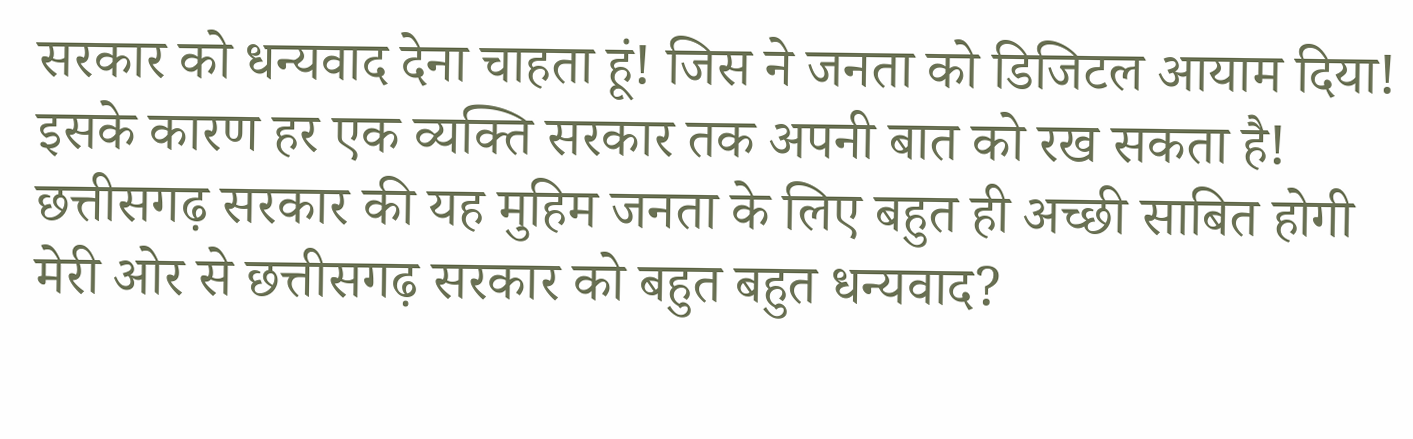सरकार को धन्यवाद देना चाहता हूं! जिस ने जनता को डिजिटल आयाम दिया! इसके कारण हर एक व्यक्ति सरकार तक अपनी बात को रख सकता है! छत्तीसगढ़ सरकार की यह मुहिम जनता के लिए बहुत ही अच्छी साबित होगी मेरी ओर से छत्तीसगढ़ सरकार को बहुत बहुत धन्यवाद?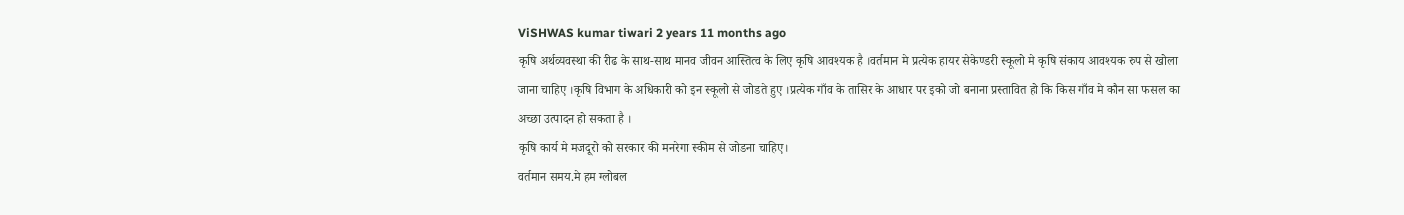ViSHWAS kumar tiwari 2 years 11 months ago
कृषि अर्थव्यवस्था की रीढ के साथ-साथ मानव जीवन आस्तित्व के लिए कृषि आवश्यक है ।वर्तमान मे प्रत्येक हायर सेकेण्डरी स्कूलो मे कृषि संकाय आवश्यक रुप से खोला जाना चाहिए ।कृषि विभाग के अधिकारी को इन स्कूलो से जोडते हुए ।प्रत्येक गाँव के तासिर के आधार पर इको जो बनाना प्रस्तावित हो कि किस गाँव मे कौन सा फसल का अच्छा उत्पादन हो सकता है ।
कृषि कार्य मे मजदूरो को सरकार की मनरेगा स्कीम से जोडना चाहिए।
वर्तमान समय.मे हम ग्लोबल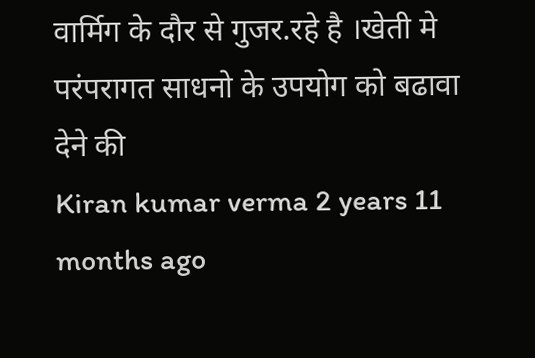वार्मिग के दौर से गुजर.रहे है ।खेती मे परंपरागत साधनो के उपयोग को बढावा देने की
Kiran kumar verma 2 years 11 months ago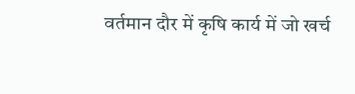वर्तमान दौर में कृषि कार्य में जो खर्च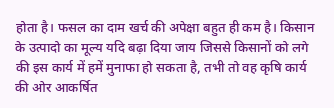होता है। फसल का दाम खर्च की अपेक्षा बहुत ही कम है। किसान के उत्पादो का मूल्य यदि बढ़ा दिया जाय जिससे किसानों को लगे की इस कार्य में हमें मुनाफा हो सकता है, तभी तो वह कृषि कार्य की ओर आकर्षित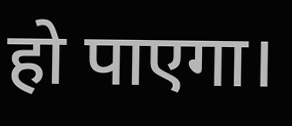हो पाएगा।